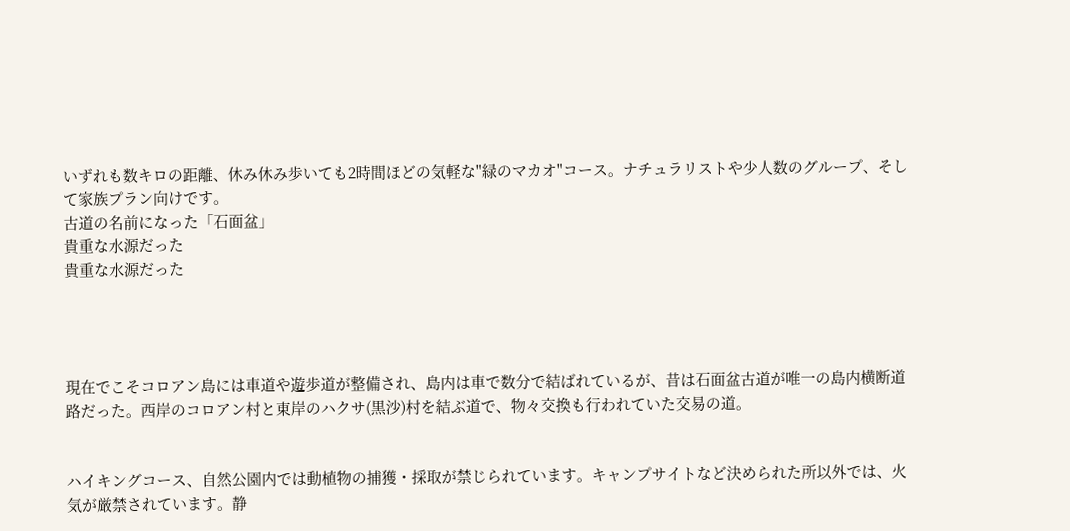いずれも数キロの距離、休み休み歩いても2時間ほどの気軽な"緑のマカオ"コース。ナチュラリストや少人数のグループ、そして家族プラン向けです。
古道の名前になった「石面盆」
貴重な水源だった
貴重な水源だった




現在でこそコロアン島には車道や遊歩道が整備され、島内は車で数分で結ばれているが、昔は石面盆古道が唯一の島内横断道路だった。西岸のコロアン村と東岸のハクサ(黒沙)村を結ぶ道で、物々交換も行われていた交易の道。


ハイキングコース、自然公園内では動植物の捕獲・採取が禁じられています。キャンプサイトなど決められた所以外では、火気が厳禁されています。静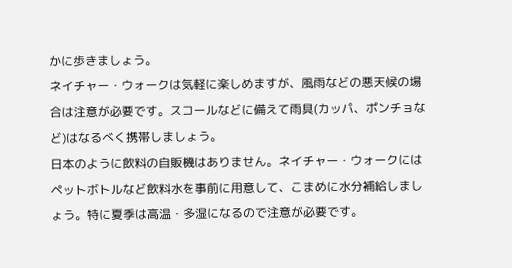かに歩きましょう。
ネイチャー・ウォークは気軽に楽しめますが、風雨などの悪天候の場合は注意が必要です。スコールなどに備えて雨具(カッパ、ポンチョなど)はなるべく携帯しましょう。
日本のように飲料の自販機はありません。ネイチャー・ウォークにはペットボトルなど飲料水を事前に用意して、こまめに水分補給しましょう。特に夏季は高温・多湿になるので注意が必要です。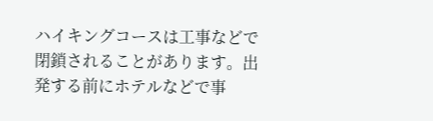ハイキングコースは工事などで閉鎖されることがあります。出発する前にホテルなどで事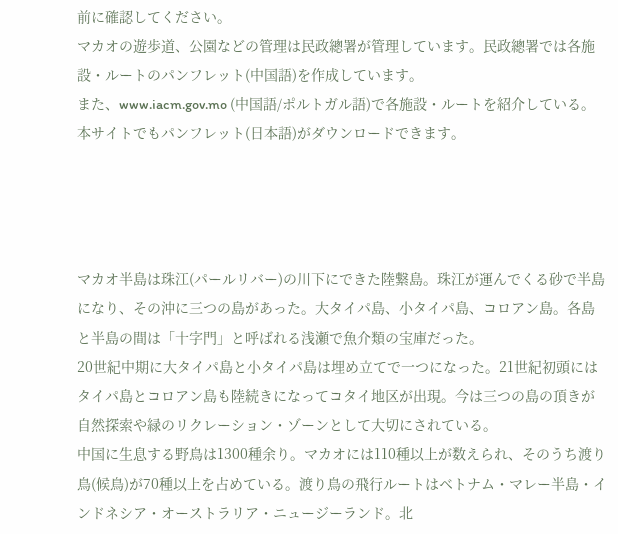前に確認してください。
マカオの遊歩道、公園などの管理は民政總署が管理しています。民政總署では各施設・ルートのパンフレット(中国語)を作成しています。
また、www.iacm.gov.mo (中国語/ポルトガル語)で各施設・ルートを紹介している。
本サイトでもパンフレット(日本語)がダウンロードできます。




マカオ半島は珠江(パールリバー)の川下にできた陸繋島。珠江が運んでくる砂で半島になり、その沖に三つの島があった。大タイパ島、小タイパ島、コロアン島。各島と半島の間は「十字門」と呼ばれる浅瀬で魚介類の宝庫だった。
20世紀中期に大タイパ島と小タイパ島は埋め立てで一つになった。21世紀初頭にはタイパ島とコロアン島も陸続きになってコタイ地区が出現。今は三つの島の頂きが自然探索や緑のリクレーション・ゾーンとして大切にされている。
中国に生息する野鳥は1300種余り。マカオには110種以上が数えられ、そのうち渡り鳥(候鳥)が70種以上を占めている。渡り鳥の飛行ルートはベトナム・マレー半島・インドネシア・オーストラリア・ニュージーランド。北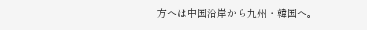方へは中国沿岸から九州・韓国へ。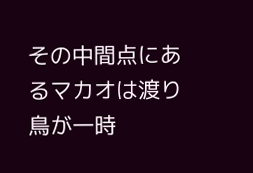その中間点にあるマカオは渡り鳥が一時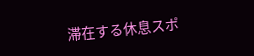滞在する休息スポ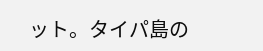ット。タイパ島の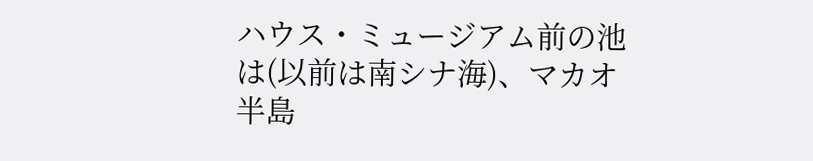ハウス・ミュージアム前の池は(以前は南シナ海)、マカオ半島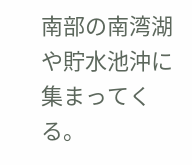南部の南湾湖や貯水池沖に集まってくる。